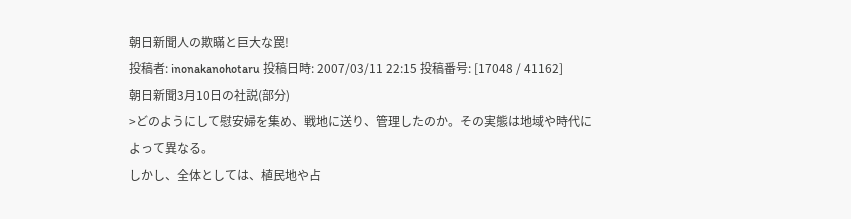朝日新聞人の欺瞞と巨大な罠!
投稿者: inonakanohotaru 投稿日時: 2007/03/11 22:15 投稿番号: [17048 / 41162]
朝日新聞3月10日の社説(部分)
>どのようにして慰安婦を集め、戦地に送り、管理したのか。その実態は地域や時代によって異なる。
しかし、全体としては、植民地や占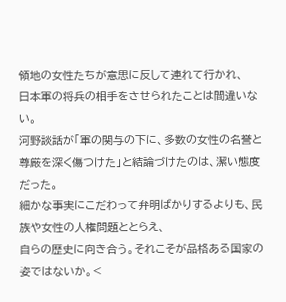領地の女性たちが意思に反して連れて行かれ、
日本軍の将兵の相手をさせられたことは間違いない。
河野談話が「軍の関与の下に、多数の女性の名誉と尊厳を深く傷つけた」と結論づけたのは、潔い態度だった。
細かな事実にこだわって弁明ばかりするよりも、民族や女性の人権問題ととらえ、
自らの歴史に向き合う。それこそが品格ある国家の姿ではないか。<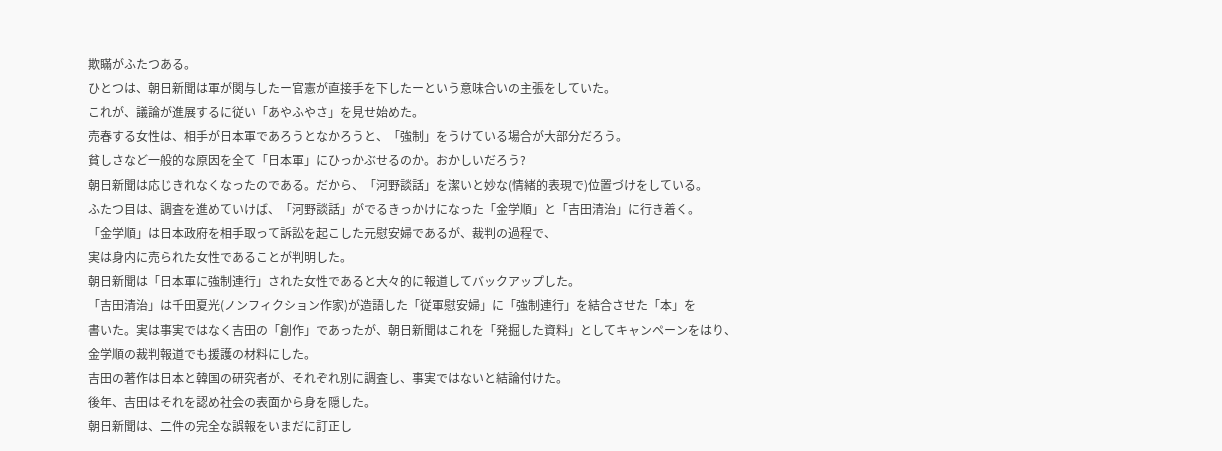欺瞞がふたつある。
ひとつは、朝日新聞は軍が関与したー官憲が直接手を下したーという意味合いの主張をしていた。
これが、議論が進展するに従い「あやふやさ」を見せ始めた。
売春する女性は、相手が日本軍であろうとなかろうと、「強制」をうけている場合が大部分だろう。
貧しさなど一般的な原因を全て「日本軍」にひっかぶせるのか。おかしいだろう?
朝日新聞は応じきれなくなったのである。だから、「河野談話」を潔いと妙な(情緒的表現で)位置づけをしている。
ふたつ目は、調査を進めていけば、「河野談話」がでるきっかけになった「金学順」と「吉田清治」に行き着く。
「金学順」は日本政府を相手取って訴訟を起こした元慰安婦であるが、裁判の過程で、
実は身内に売られた女性であることが判明した。
朝日新聞は「日本軍に強制連行」された女性であると大々的に報道してバックアップした。
「吉田清治」は千田夏光(ノンフィクション作家)が造語した「従軍慰安婦」に「強制連行」を結合させた「本」を
書いた。実は事実ではなく吉田の「創作」であったが、朝日新聞はこれを「発掘した資料」としてキャンペーンをはり、
金学順の裁判報道でも援護の材料にした。
吉田の著作は日本と韓国の研究者が、それぞれ別に調査し、事実ではないと結論付けた。
後年、吉田はそれを認め社会の表面から身を隠した。
朝日新聞は、二件の完全な誤報をいまだに訂正し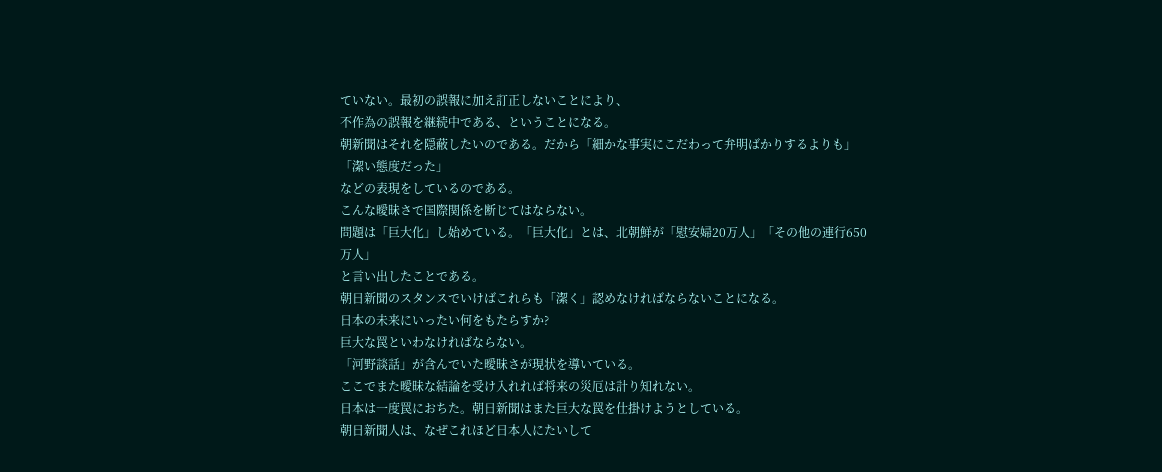ていない。最初の誤報に加え訂正しないことにより、
不作為の誤報を継続中である、ということになる。
朝新聞はそれを隠蔽したいのである。だから「細かな事実にこだわって弁明ばかりするよりも」「潔い態度だった」
などの表現をしているのである。
こんな曖昧さで国際関係を断じてはならない。
問題は「巨大化」し始めている。「巨大化」とは、北朝鮮が「慰安婦20万人」「その他の連行650万人」
と言い出したことである。
朝日新聞のスタンスでいけばこれらも「潔く」認めなければならないことになる。
日本の未来にいったい何をもたらすか?
巨大な罠といわなければならない。
「河野談話」が含んでいた曖昧さが現状を導いている。
ここでまた曖昧な結論を受け入れれば将来の災厄は計り知れない。
日本は一度罠におちた。朝日新聞はまた巨大な罠を仕掛けようとしている。
朝日新聞人は、なぜこれほど日本人にたいして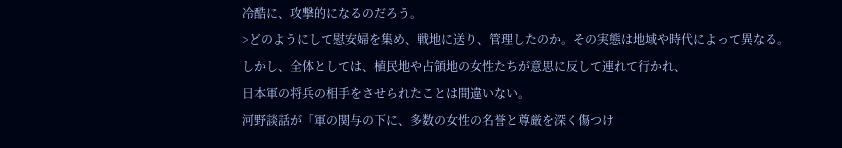冷酷に、攻撃的になるのだろう。
>どのようにして慰安婦を集め、戦地に送り、管理したのか。その実態は地域や時代によって異なる。
しかし、全体としては、植民地や占領地の女性たちが意思に反して連れて行かれ、
日本軍の将兵の相手をさせられたことは間違いない。
河野談話が「軍の関与の下に、多数の女性の名誉と尊厳を深く傷つけ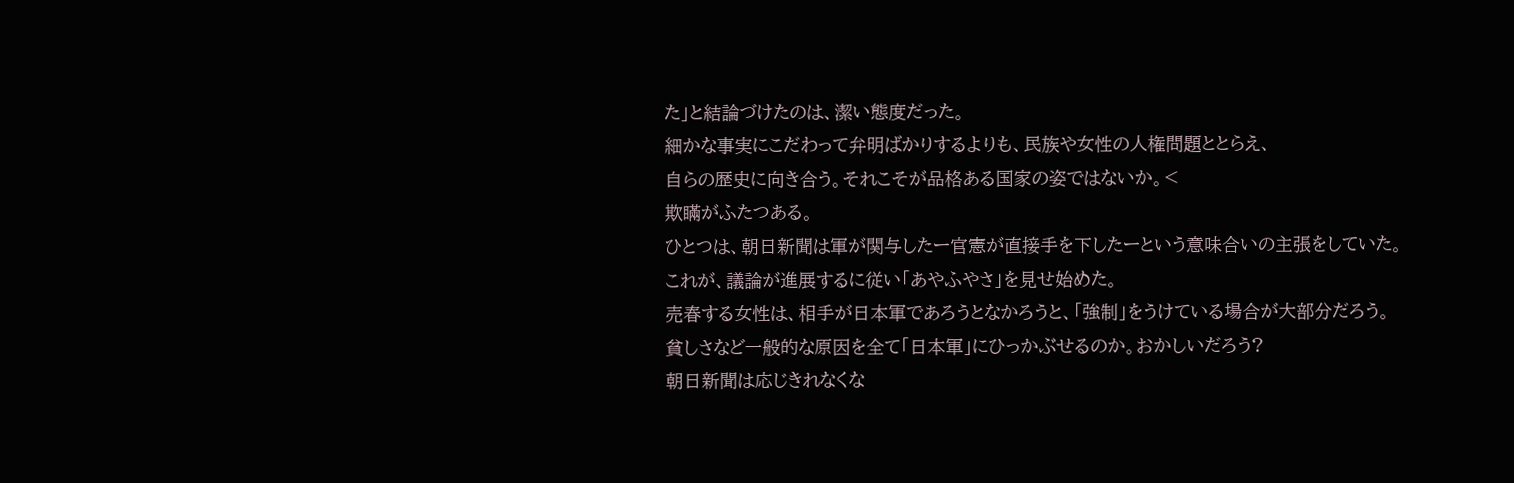た」と結論づけたのは、潔い態度だった。
細かな事実にこだわって弁明ばかりするよりも、民族や女性の人権問題ととらえ、
自らの歴史に向き合う。それこそが品格ある国家の姿ではないか。<
欺瞞がふたつある。
ひとつは、朝日新聞は軍が関与したー官憲が直接手を下したーという意味合いの主張をしていた。
これが、議論が進展するに従い「あやふやさ」を見せ始めた。
売春する女性は、相手が日本軍であろうとなかろうと、「強制」をうけている場合が大部分だろう。
貧しさなど一般的な原因を全て「日本軍」にひっかぶせるのか。おかしいだろう?
朝日新聞は応じきれなくな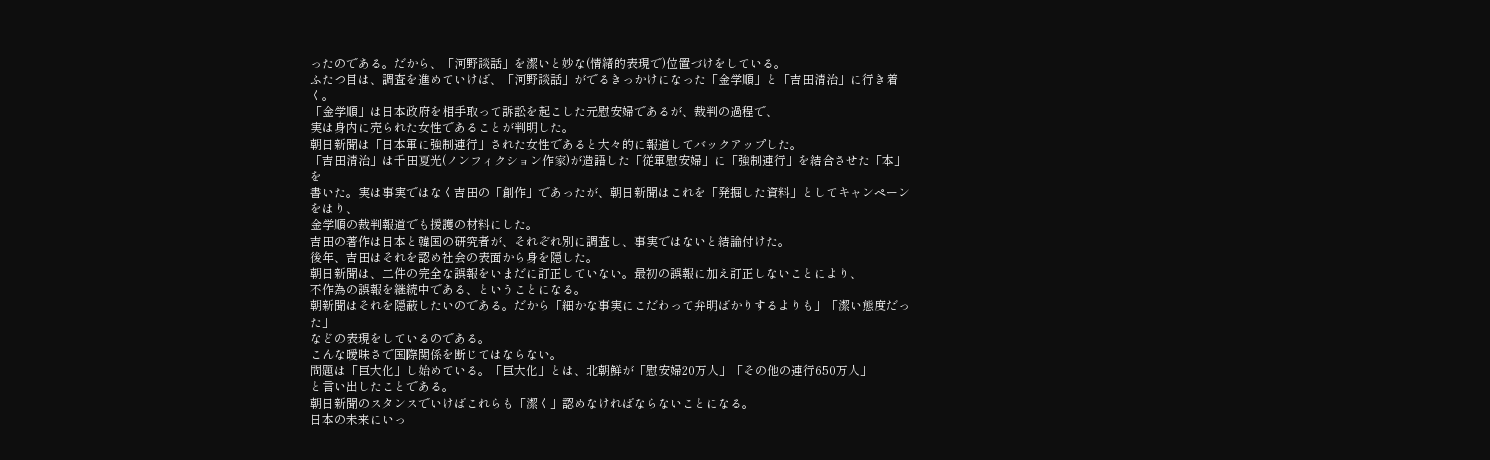ったのである。だから、「河野談話」を潔いと妙な(情緒的表現で)位置づけをしている。
ふたつ目は、調査を進めていけば、「河野談話」がでるきっかけになった「金学順」と「吉田清治」に行き着く。
「金学順」は日本政府を相手取って訴訟を起こした元慰安婦であるが、裁判の過程で、
実は身内に売られた女性であることが判明した。
朝日新聞は「日本軍に強制連行」された女性であると大々的に報道してバックアップした。
「吉田清治」は千田夏光(ノンフィクション作家)が造語した「従軍慰安婦」に「強制連行」を結合させた「本」を
書いた。実は事実ではなく吉田の「創作」であったが、朝日新聞はこれを「発掘した資料」としてキャンペーンをはり、
金学順の裁判報道でも援護の材料にした。
吉田の著作は日本と韓国の研究者が、それぞれ別に調査し、事実ではないと結論付けた。
後年、吉田はそれを認め社会の表面から身を隠した。
朝日新聞は、二件の完全な誤報をいまだに訂正していない。最初の誤報に加え訂正しないことにより、
不作為の誤報を継続中である、ということになる。
朝新聞はそれを隠蔽したいのである。だから「細かな事実にこだわって弁明ばかりするよりも」「潔い態度だった」
などの表現をしているのである。
こんな曖昧さで国際関係を断じてはならない。
問題は「巨大化」し始めている。「巨大化」とは、北朝鮮が「慰安婦20万人」「その他の連行650万人」
と言い出したことである。
朝日新聞のスタンスでいけばこれらも「潔く」認めなければならないことになる。
日本の未来にいっ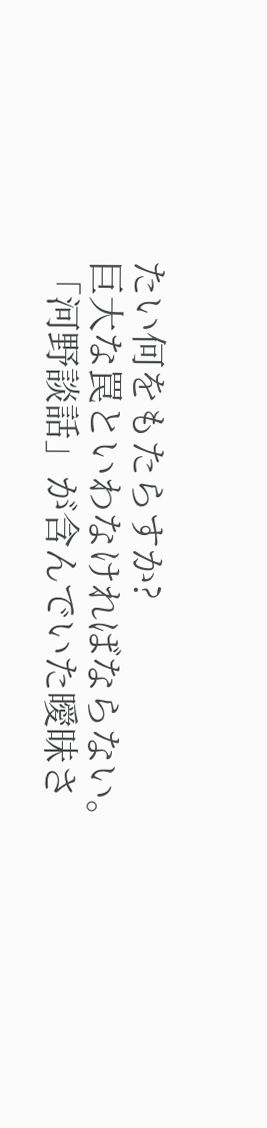たい何をもたらすか?
巨大な罠といわなければならない。
「河野談話」が含んでいた曖昧さ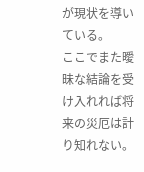が現状を導いている。
ここでまた曖昧な結論を受け入れれば将来の災厄は計り知れない。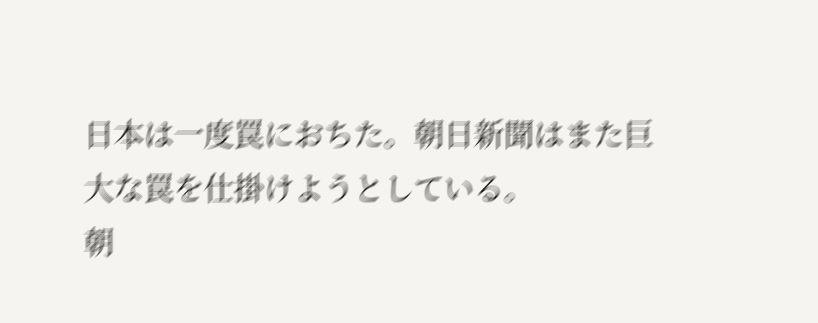日本は一度罠におちた。朝日新聞はまた巨大な罠を仕掛けようとしている。
朝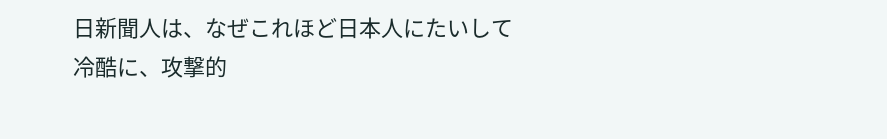日新聞人は、なぜこれほど日本人にたいして
冷酷に、攻撃的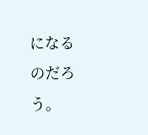になるのだろう。